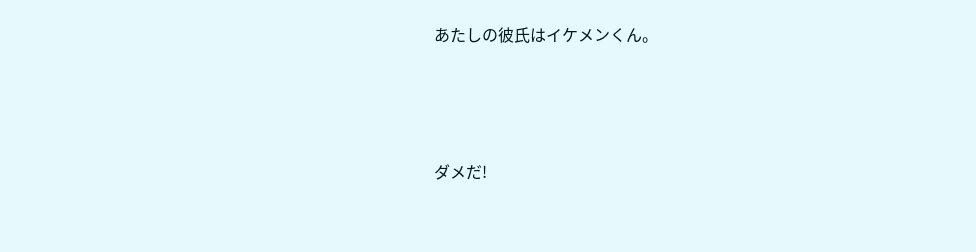あたしの彼氏はイケメンくん。




ダメだ!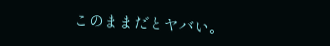このままだとヤバい。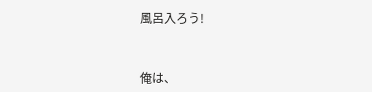風呂入ろう!



俺は、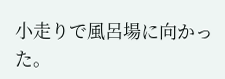小走りで風呂場に向かった。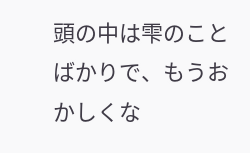頭の中は雫のことばかりで、もうおかしくな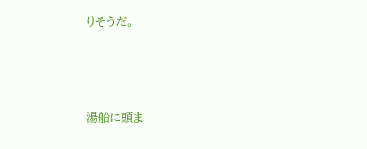りそうだ。



湯船に頭ま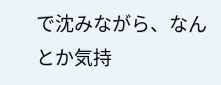で沈みながら、なんとか気持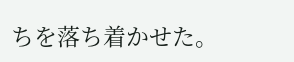ちを落ち着かせた。